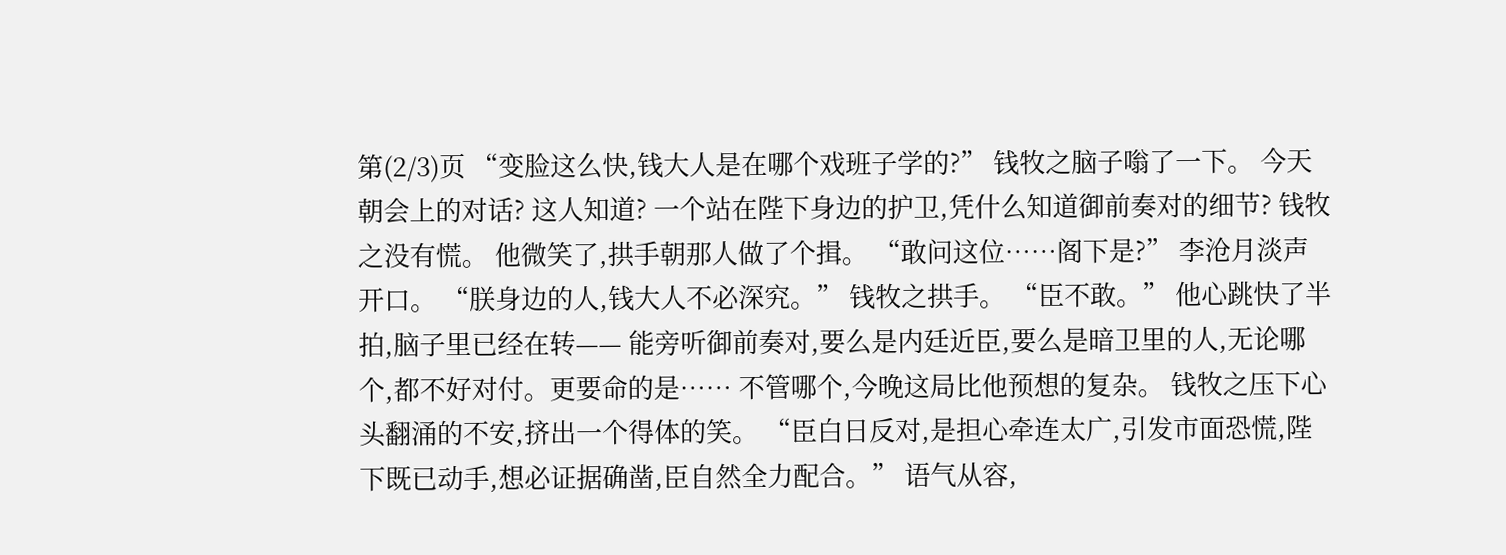第(2/3)页 “变脸这么快,钱大人是在哪个戏班子学的?” 钱牧之脑子嗡了一下。 今天朝会上的对话? 这人知道? 一个站在陛下身边的护卫,凭什么知道御前奏对的细节? 钱牧之没有慌。 他微笑了,拱手朝那人做了个揖。 “敢问这位……阁下是?” 李沧月淡声开口。 “朕身边的人,钱大人不必深究。” 钱牧之拱手。 “臣不敢。” 他心跳快了半拍,脑子里已经在转—— 能旁听御前奏对,要么是内廷近臣,要么是暗卫里的人,无论哪个,都不好对付。更要命的是…… 不管哪个,今晚这局比他预想的复杂。 钱牧之压下心头翻涌的不安,挤出一个得体的笑。 “臣白日反对,是担心牵连太广,引发市面恐慌,陛下既已动手,想必证据确凿,臣自然全力配合。” 语气从容,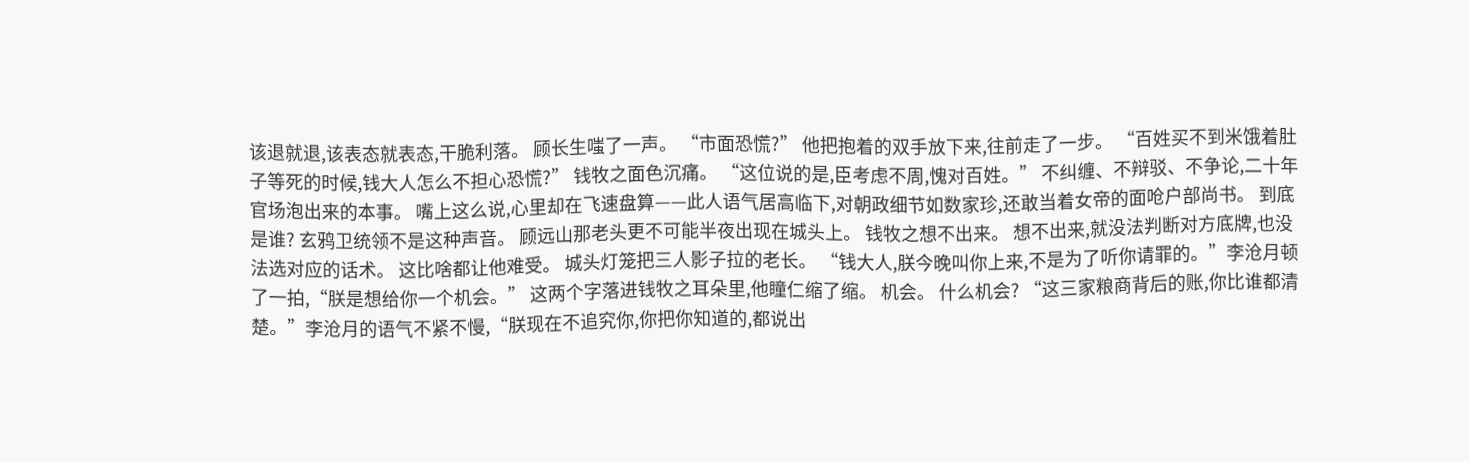该退就退,该表态就表态,干脆利落。 顾长生嗤了一声。 “市面恐慌?” 他把抱着的双手放下来,往前走了一步。 “百姓买不到米饿着肚子等死的时候,钱大人怎么不担心恐慌?” 钱牧之面色沉痛。 “这位说的是,臣考虑不周,愧对百姓。” 不纠缠、不辩驳、不争论,二十年官场泡出来的本事。 嘴上这么说,心里却在飞速盘算——此人语气居高临下,对朝政细节如数家珍,还敢当着女帝的面呛户部尚书。 到底是谁? 玄鸦卫统领不是这种声音。 顾远山那老头更不可能半夜出现在城头上。 钱牧之想不出来。 想不出来,就没法判断对方底牌,也没法选对应的话术。 这比啥都让他难受。 城头灯笼把三人影子拉的老长。 “钱大人,朕今晚叫你上来,不是为了听你请罪的。”李沧月顿了一拍,“朕是想给你一个机会。” 这两个字落进钱牧之耳朵里,他瞳仁缩了缩。 机会。 什么机会? “这三家粮商背后的账,你比谁都清楚。”李沧月的语气不紧不慢,“朕现在不追究你,你把你知道的,都说出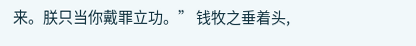来。朕只当你戴罪立功。” 钱牧之垂着头,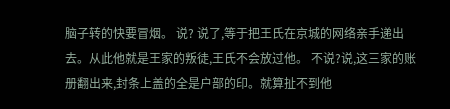脑子转的快要冒烟。 说? 说了,等于把王氏在京城的网络亲手递出去。从此他就是王家的叛徒,王氏不会放过他。 不说?说,这三家的账册翻出来,封条上盖的全是户部的印。就算扯不到他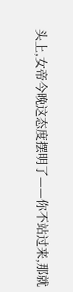头上,女帝今晚这态度摆明了——你不站过来,那就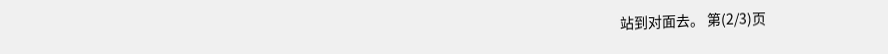站到对面去。 第(2/3)页